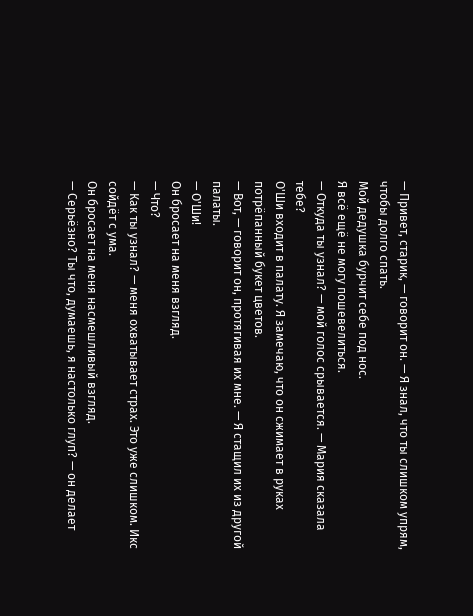— Привет, старик, — говорит он. — Я знал, что ты слишком упрям, чтобы долго спать.
Мой дедушка бурчит себе под нос.
Я всё ещё не могу пошевелиться.
— Откуда ты узнал? — мой голос срывается. — Мария сказала тебе?
О'Ши входит в палату. Я замечаю, что он сжимает в руках потрёпанный букет цветов.
— Вот, — говорит он, протягивая их мне. — Я стащил их из другой палаты.
— О'Ши!
Он бросает на меня взгляд.
— Что?
— Как ты узнал? — меня охватывает страх. Это уже слишком. Икс сойдёт с ума.
Он бросает на меня насмешливый взгляд.
— Серьёзно? Ты что, думаешь, я настолько глуп? — он делает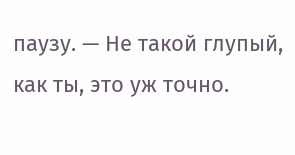паузу. — Не такой глупый, как ты, это уж точно.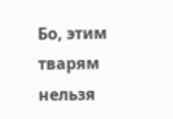Бо, этим тварям нельзя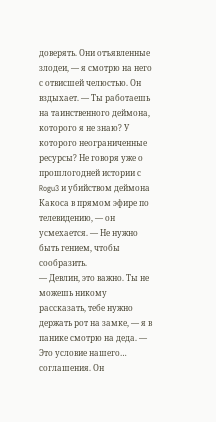доверять. Они отъявленные злодеи, — я смотрю на него с отвисшей челюстью. Он вздыхает. — Ты работаешь на таинственного деймона, которого я не знаю? У которого неограниченные ресурсы? Не говоря уже о прошлогодней истории с Rogu3 и убийством деймона Какоса в прямом эфире по телевидению, — он усмехается. — Не нужно быть гением, чтобы сообразить.
— Девлин, это важно. Ты не можешь никому рассказать, тебе нужно держать рот на замке, — я в панике смотрю на деда. — Это условие нашего… соглашения. Он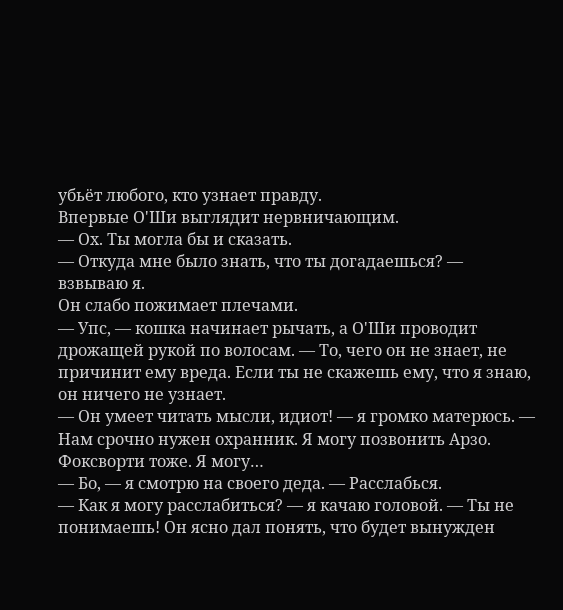убьёт любого, кто узнает правду.
Впервые О'Ши выглядит нервничающим.
— Ох. Ты могла бы и сказать.
— Откуда мне было знать, что ты догадаешься? — взвываю я.
Он слабо пожимает плечами.
— Упс, — кошка начинает рычать, а О'Ши проводит дрожащей рукой по волосам. — То, чего он не знает, не причинит ему вреда. Если ты не скажешь ему, что я знаю, он ничего не узнает.
— Он умеет читать мысли, идиот! — я громко матерюсь. — Нам срочно нужен охранник. Я могу позвонить Арзо. Фоксворти тоже. Я могу…
— Бо, — я смотрю на своего деда. — Расслабься.
— Как я могу расслабиться? — я качаю головой. — Ты не понимаешь! Он ясно дал понять, что будет вынужден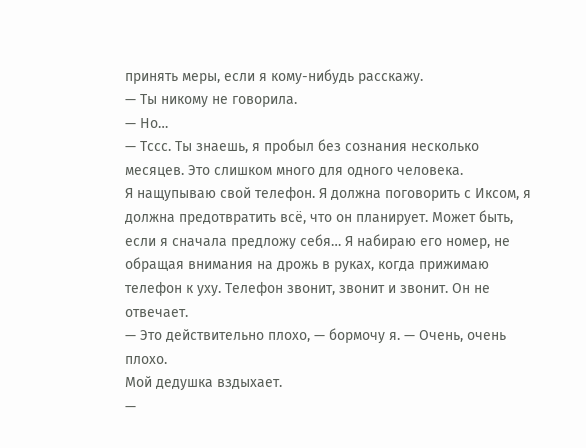принять меры, если я кому-нибудь расскажу.
— Ты никому не говорила.
— Но…
— Тссс. Ты знаешь, я пробыл без сознания несколько месяцев. Это слишком много для одного человека.
Я нащупываю свой телефон. Я должна поговорить с Иксом, я должна предотвратить всё, что он планирует. Может быть, если я сначала предложу себя… Я набираю его номер, не обращая внимания на дрожь в руках, когда прижимаю телефон к уху. Телефон звонит, звонит и звонит. Он не отвечает.
— Это действительно плохо, — бормочу я. — Очень, очень плохо.
Мой дедушка вздыхает.
—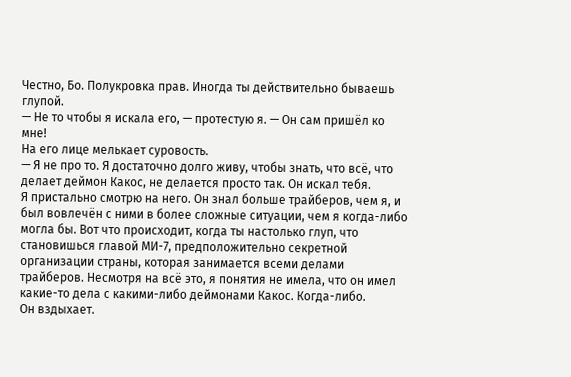Честно, Бо. Полукровка прав. Иногда ты действительно бываешь глупой.
— Не то чтобы я искала его, — протестую я. — Он сам пришёл ко мне!
На его лице мелькает суровость.
— Я не про то. Я достаточно долго живу, чтобы знать, что всё, что делает деймон Какос, не делается просто так. Он искал тебя.
Я пристально смотрю на него. Он знал больше трайберов, чем я, и был вовлечён с ними в более сложные ситуации, чем я когда-либо могла бы. Вот что происходит, когда ты настолько глуп, что становишься главой МИ-7, предположительно секретной организации страны, которая занимается всеми делами трайберов. Несмотря на всё это, я понятия не имела, что он имел какие-то дела с какими-либо деймонами Какос. Когда-либо.
Он вздыхает.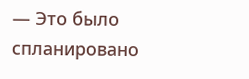— Это было спланировано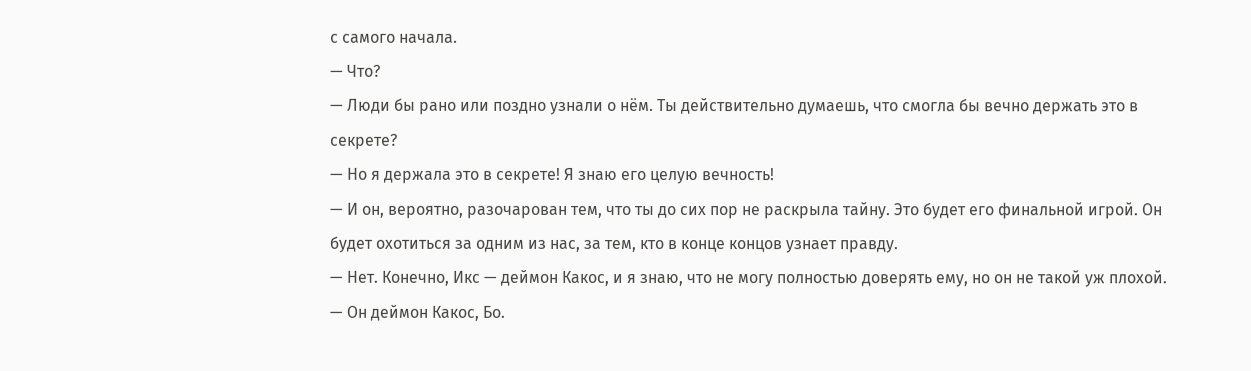с самого начала.
— Что?
— Люди бы рано или поздно узнали о нём. Ты действительно думаешь, что смогла бы вечно держать это в секрете?
— Но я держала это в секрете! Я знаю его целую вечность!
— И он, вероятно, разочарован тем, что ты до сих пор не раскрыла тайну. Это будет его финальной игрой. Он будет охотиться за одним из нас, за тем, кто в конце концов узнает правду.
— Нет. Конечно, Икс — деймон Какос, и я знаю, что не могу полностью доверять ему, но он не такой уж плохой.
— Он деймон Какос, Бо.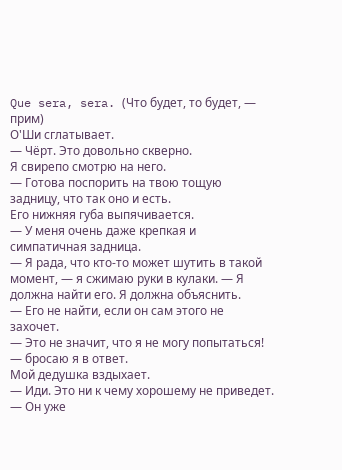Que sera, sera. (Что будет, то будет, — прим)
О'Ши сглатывает.
— Чёрт. Это довольно скверно.
Я свирепо смотрю на него.
— Готова поспорить на твою тощую задницу, что так оно и есть.
Его нижняя губа выпячивается.
— У меня очень даже крепкая и симпатичная задница.
— Я рада, что кто-то может шутить в такой момент, — я сжимаю руки в кулаки. — Я должна найти его. Я должна объяснить.
— Его не найти, если он сам этого не захочет.
— Это не значит, что я не могу попытаться! — бросаю я в ответ.
Мой дедушка вздыхает.
— Иди. Это ни к чему хорошему не приведет.
— Он уже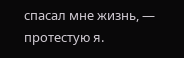спасал мне жизнь, — протестую я.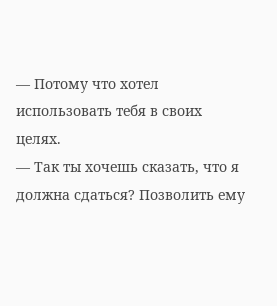— Потому что хотел использовать тебя в своих целях.
— Так ты хочешь сказать, что я должна сдаться? Позволить ему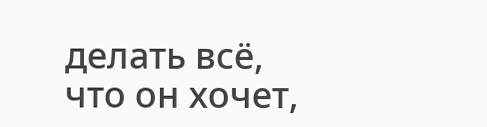делать всё, что он хочет,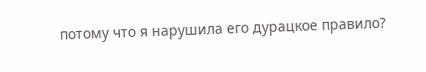потому что я нарушила его дурацкое правило?